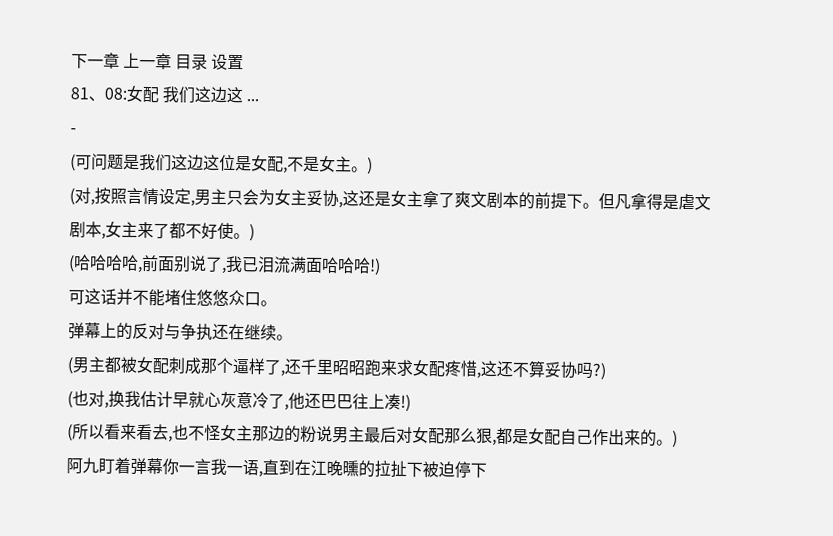下一章 上一章 目录 设置
81、08:女配 我们这边这 ...
-
(可问题是我们这边这位是女配,不是女主。)
(对,按照言情设定,男主只会为女主妥协,这还是女主拿了爽文剧本的前提下。但凡拿得是虐文剧本,女主来了都不好使。)
(哈哈哈哈,前面别说了,我已泪流满面哈哈哈!)
可这话并不能堵住悠悠众口。
弹幕上的反对与争执还在继续。
(男主都被女配刺成那个逼样了,还千里昭昭跑来求女配疼惜,这还不算妥协吗?)
(也对,换我估计早就心灰意冷了,他还巴巴往上凑!)
(所以看来看去,也不怪女主那边的粉说男主最后对女配那么狠,都是女配自己作出来的。)
阿九盯着弹幕你一言我一语,直到在江晚曛的拉扯下被迫停下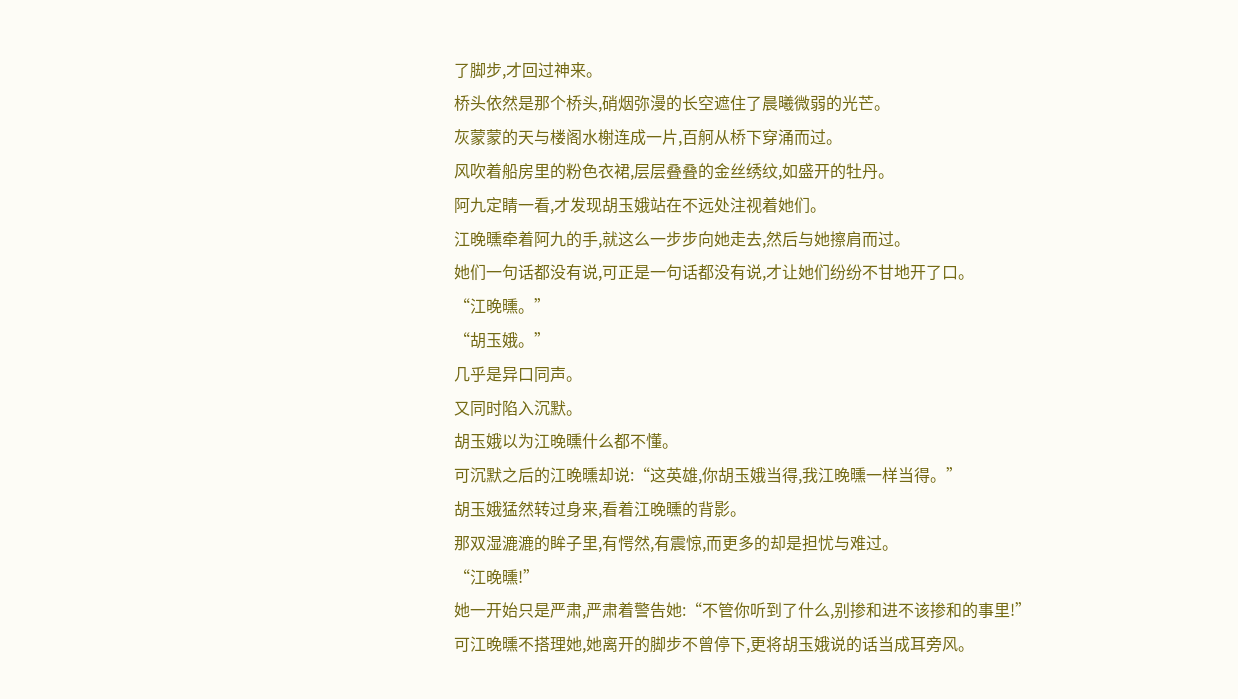了脚步,才回过神来。
桥头依然是那个桥头,硝烟弥漫的长空遮住了晨曦微弱的光芒。
灰蒙蒙的天与楼阁水榭连成一片,百舸从桥下穿涌而过。
风吹着船房里的粉色衣裙,层层叠叠的金丝绣纹,如盛开的牡丹。
阿九定睛一看,才发现胡玉娥站在不远处注视着她们。
江晚曛牵着阿九的手,就这么一步步向她走去,然后与她擦肩而过。
她们一句话都没有说,可正是一句话都没有说,才让她们纷纷不甘地开了口。
“江晚曛。”
“胡玉娥。”
几乎是异口同声。
又同时陷入沉默。
胡玉娥以为江晚曛什么都不懂。
可沉默之后的江晚曛却说:“这英雄,你胡玉娥当得,我江晚曛一样当得。”
胡玉娥猛然转过身来,看着江晚曛的背影。
那双湿漉漉的眸子里,有愕然,有震惊,而更多的却是担忧与难过。
“江晚曛!”
她一开始只是严肃,严肃着警告她:“不管你听到了什么,别掺和进不该掺和的事里!”
可江晚曛不搭理她,她离开的脚步不曾停下,更将胡玉娥说的话当成耳旁风。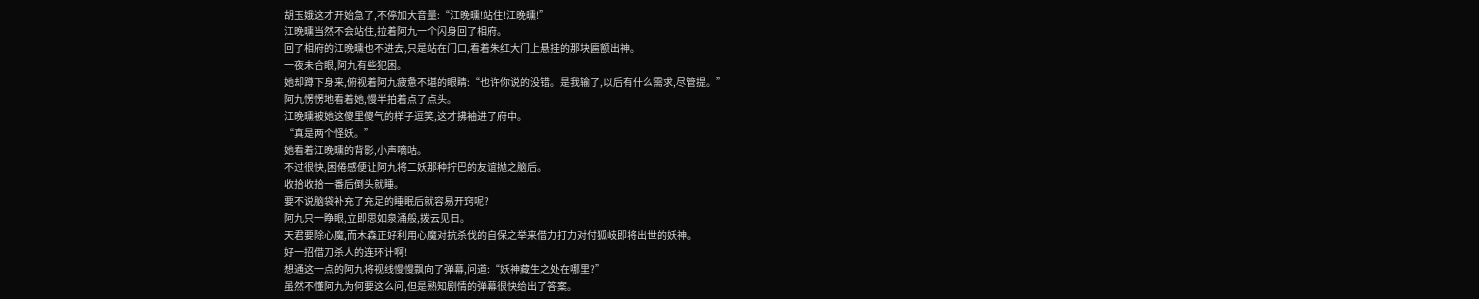胡玉娥这才开始急了,不停加大音量:“江晚曛!站住!江晚曛!”
江晚曛当然不会站住,拉着阿九一个闪身回了相府。
回了相府的江晚曛也不进去,只是站在门口,看着朱红大门上悬挂的那块匾额出神。
一夜未合眼,阿九有些犯困。
她却蹲下身来,俯视着阿九疲惫不堪的眼睛:“也许你说的没错。是我输了,以后有什么需求,尽管提。”
阿九愣愣地看着她,慢半拍着点了点头。
江晚曛被她这傻里傻气的样子逗笑,这才拂袖进了府中。
“真是两个怪妖。”
她看着江晚曛的背影,小声嘀咕。
不过很快,困倦感便让阿九将二妖那种拧巴的友谊抛之脑后。
收拾收拾一番后倒头就睡。
要不说脑袋补充了充足的睡眠后就容易开窍呢?
阿九只一睁眼,立即思如泉涌般,拨云见日。
天君要除心魔,而木森正好利用心魔对抗杀伐的自保之举来借力打力对付狐岐即将出世的妖神。
好一招借刀杀人的连环计啊!
想通这一点的阿九将视线慢慢飘向了弹幕,问道:“妖神藏生之处在哪里?”
虽然不懂阿九为何要这么问,但是熟知剧情的弹幕很快给出了答案。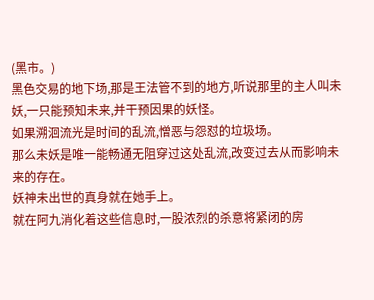(黑市。)
黑色交易的地下场,那是王法管不到的地方,听说那里的主人叫未妖,一只能预知未来,并干预因果的妖怪。
如果溯洄流光是时间的乱流,憎恶与怨怼的垃圾场。
那么未妖是唯一能畅通无阻穿过这处乱流,改变过去从而影响未来的存在。
妖神未出世的真身就在她手上。
就在阿九消化着这些信息时,一股浓烈的杀意将紧闭的房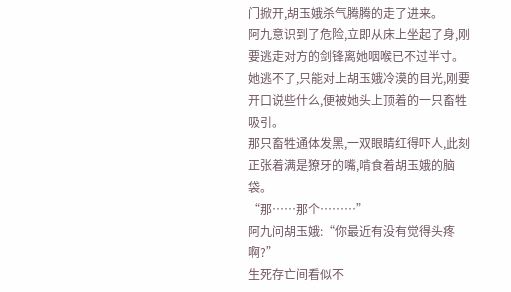门掀开,胡玉娥杀气腾腾的走了进来。
阿九意识到了危险,立即从床上坐起了身,刚要逃走对方的剑锋离她咽喉已不过半寸。
她逃不了,只能对上胡玉娥冷漠的目光,刚要开口说些什么,便被她头上顶着的一只畜牲吸引。
那只畜牲通体发黑,一双眼睛红得吓人,此刻正张着满是獠牙的嘴,啃食着胡玉娥的脑袋。
“那……那个………”
阿九问胡玉娥:“你最近有没有觉得头疼啊?”
生死存亡间看似不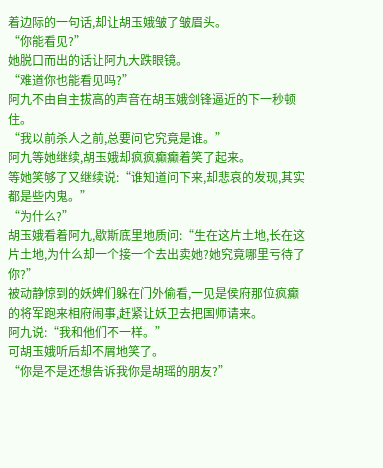着边际的一句话,却让胡玉娥皱了皱眉头。
“你能看见?”
她脱口而出的话让阿九大跌眼镜。
“难道你也能看见吗?”
阿九不由自主拔高的声音在胡玉娥剑锋逼近的下一秒顿住。
“我以前杀人之前,总要问它究竟是谁。”
阿九等她继续,胡玉娥却疯疯癫癫着笑了起来。
等她笑够了又继续说:“谁知道问下来,却悲哀的发现,其实都是些内鬼。”
“为什么?”
胡玉娥看着阿九,歇斯底里地质问:“生在这片土地,长在这片土地,为什么却一个接一个去出卖她?她究竟哪里亏待了你?”
被动静惊到的妖婢们躲在门外偷看,一见是侯府那位疯癫的将军跑来相府闹事,赶紧让妖卫去把国师请来。
阿九说:“我和他们不一样。”
可胡玉娥听后却不屑地笑了。
“你是不是还想告诉我你是胡瑶的朋友?”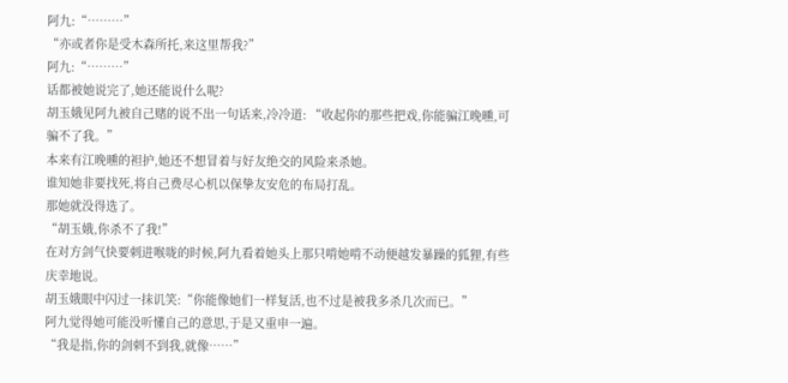阿九:“………”
“亦或者你是受木森所托,来这里帮我?”
阿九:“………”
话都被她说完了,她还能说什么呢?
胡玉娥见阿九被自己赌的说不出一句话来,冷冷道: “收起你的那些把戏,你能骗江晚曛,可骗不了我。”
本来有江晚曛的袒护,她还不想冒着与好友绝交的风险来杀她。
谁知她非要找死,将自己费尽心机以保挚友安危的布局打乱。
那她就没得选了。
“胡玉娥,你杀不了我!”
在对方剑气快要刺进喉咙的时候,阿九看着她头上那只啃她啃不动便越发暴躁的狐狸,有些庆幸地说。
胡玉娥眼中闪过一抹讥笑:“你能像她们一样复活,也不过是被我多杀几次而已。”
阿九觉得她可能没听懂自己的意思,于是又重申一遍。
“我是指,你的剑刺不到我,就像……”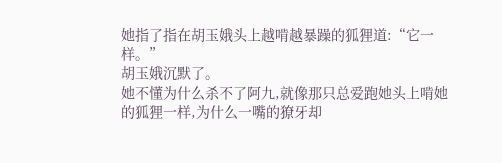她指了指在胡玉娥头上越啃越暴躁的狐狸道:“它一样。”
胡玉娥沉默了。
她不懂为什么杀不了阿九,就像那只总爱跑她头上啃她的狐狸一样,为什么一嘴的獠牙却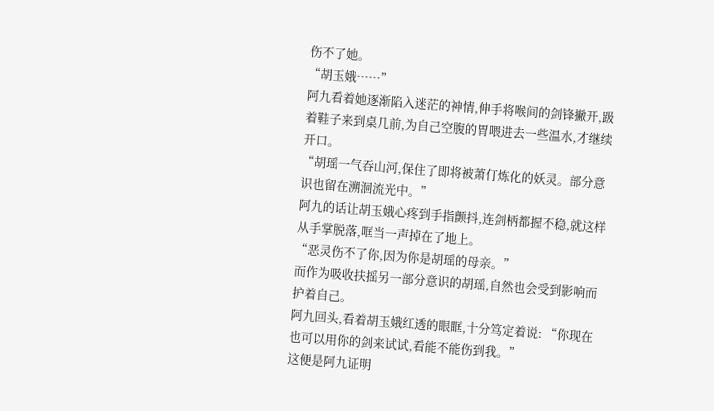伤不了她。
“胡玉娥……”
阿九看着她逐渐陷入迷茫的神情,伸手将喉间的剑锋撇开,趿着鞋子来到桌几前,为自己空腹的胃喂进去一些温水,才继续开口。
“胡瑶一气吞山河,保住了即将被萧仃炼化的妖灵。部分意识也留在溯洄流光中。”
阿九的话让胡玉娥心疼到手指颤抖,连剑柄都握不稳,就这样从手掌脱落,哐当一声掉在了地上。
“恶灵伤不了你,因为你是胡瑶的母亲。”
而作为吸收扶摇另一部分意识的胡瑶,自然也会受到影响而护着自己。
阿九回头,看着胡玉娥红透的眼眶,十分笃定着说: “你现在也可以用你的剑来试试,看能不能伤到我。”
这便是阿九证明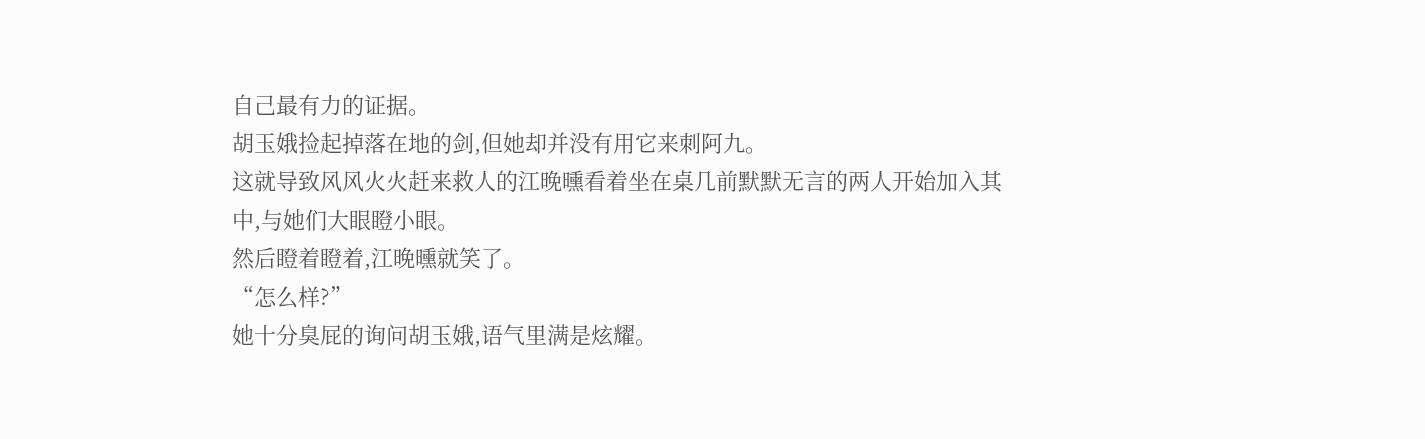自己最有力的证据。
胡玉娥捡起掉落在地的剑,但她却并没有用它来刺阿九。
这就导致风风火火赶来救人的江晚曛看着坐在桌几前默默无言的两人开始加入其中,与她们大眼瞪小眼。
然后瞪着瞪着,江晚曛就笑了。
“怎么样?”
她十分臭屁的询问胡玉娥,语气里满是炫耀。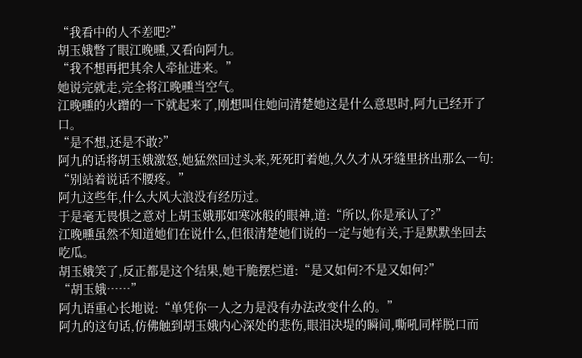“我看中的人不差吧?”
胡玉娥瞥了眼江晚曛,又看向阿九。
“我不想再把其余人牵扯进来。”
她说完就走,完全将江晚曛当空气。
江晚曛的火蹭的一下就起来了,刚想叫住她问清楚她这是什么意思时,阿九已经开了口。
“是不想,还是不敢?”
阿九的话将胡玉娥激怒,她猛然回过头来,死死盯着她,久久才从牙缝里挤出那么一句: “别站着说话不腰疼。”
阿九这些年,什么大风大浪没有经历过。
于是毫无畏惧之意对上胡玉娥那如寒冰般的眼神,道:“所以,你是承认了?”
江晚曛虽然不知道她们在说什么,但很清楚她们说的一定与她有关,于是默默坐回去吃瓜。
胡玉娥笑了,反正都是这个结果,她干脆摆烂道:“是又如何?不是又如何?”
“胡玉娥……”
阿九语重心长地说:“单凭你一人之力是没有办法改变什么的。”
阿九的这句话,仿佛触到胡玉娥内心深处的悲伤,眼泪决堤的瞬间,嘶吼同样脱口而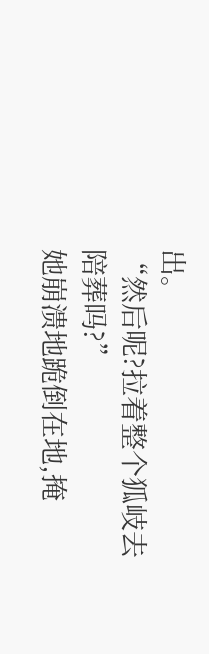出。
“然后呢?拉着整个狐岐去陪葬吗?”
她崩溃地跪倒在地,掩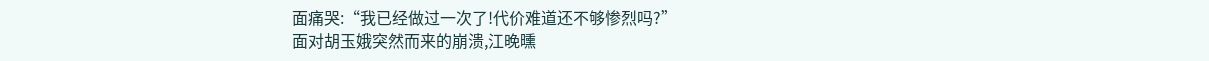面痛哭:“我已经做过一次了!代价难道还不够惨烈吗?”
面对胡玉娥突然而来的崩溃,江晚曛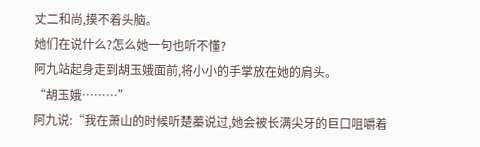丈二和尚,摸不着头脑。
她们在说什么?怎么她一句也听不懂?
阿九站起身走到胡玉娥面前,将小小的手掌放在她的肩头。
“胡玉娥………”
阿九说:“我在萧山的时候听楚蓁说过,她会被长满尖牙的巨口咀嚼着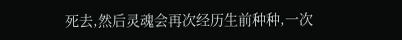死去,然后灵魂会再次经历生前种种,一次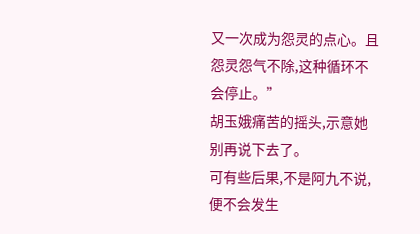又一次成为怨灵的点心。且怨灵怨气不除,这种循环不会停止。”
胡玉娥痛苦的摇头,示意她别再说下去了。
可有些后果,不是阿九不说,便不会发生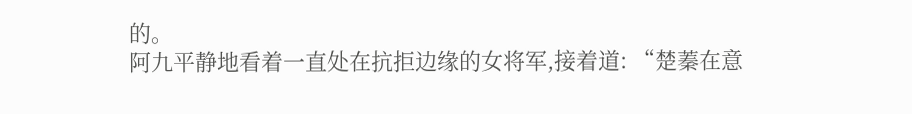的。
阿九平静地看着一直处在抗拒边缘的女将军,接着道: “楚蓁在意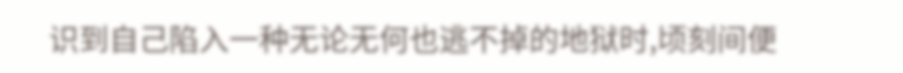识到自己陷入一种无论无何也逃不掉的地狱时,顷刻间便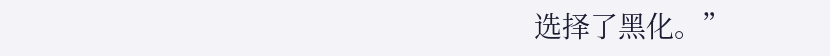选择了黑化。”